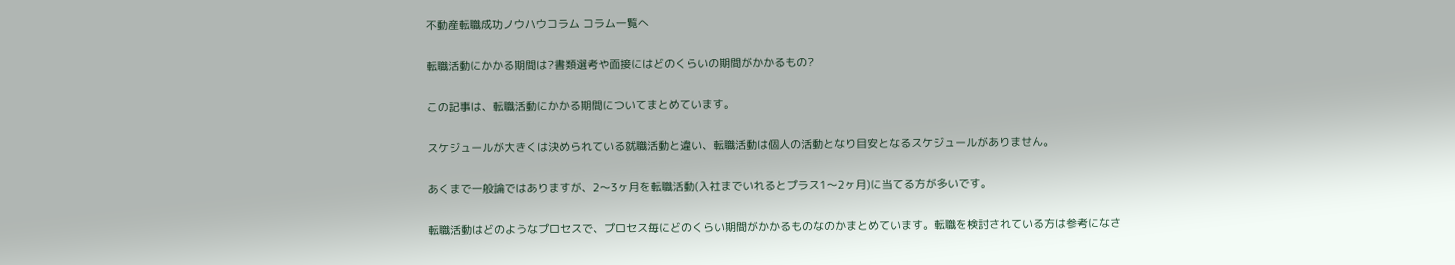不動産転職成功ノウハウコラム コラム一覧へ

転職活動にかかる期間は?書類選考や面接にはどのくらいの期間がかかるもの?

この記事は、転職活動にかかる期間についてまとめています。

スケジュールが大きくは決められている就職活動と違い、転職活動は個人の活動となり目安となるスケジュールがありません。

あくまで一般論ではありますが、2〜3ヶ月を転職活動(入社までいれるとプラス1〜2ヶ月)に当てる方が多いです。

転職活動はどのようなプロセスで、プロセス毎にどのくらい期間がかかるものなのかまとめています。転職を検討されている方は参考になさ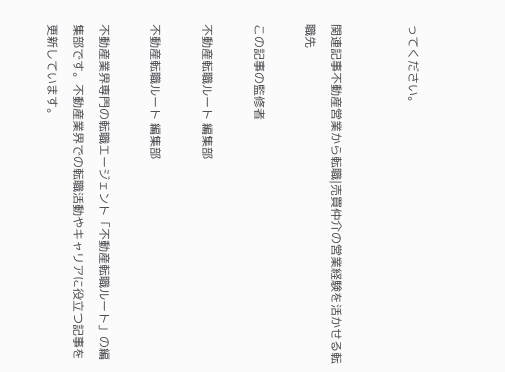ってください。


関連記事不動産営業から転職|売買仲介の営業経験を活かせる転職先

この記事の監修者

不動産転職ルート 編集部

不動産転職ルート 編集部

不動産業界専門の転職エージェント「不動産転職ルート」の編集部です。不動産業界での転職活動やキャリアに役立つ記事を更新しています。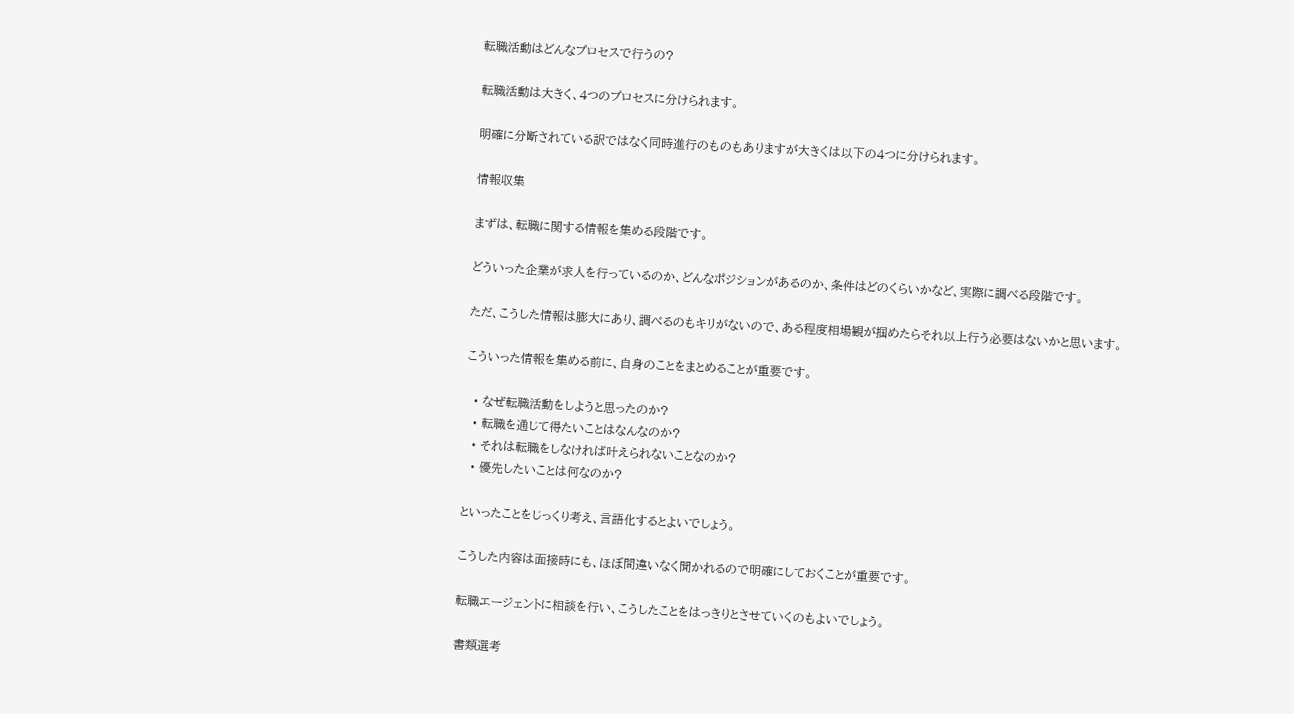転職活動はどんなプロセスで行うの?

転職活動は大きく、4つのプロセスに分けられます。

明確に分断されている訳ではなく同時進行のものもありますが大きくは以下の4つに分けられます。

情報収集

まずは、転職に関する情報を集める段階です。

どういった企業が求人を行っているのか、どんなポジションがあるのか、条件はどのくらいかなど、実際に調べる段階です。

ただ、こうした情報は膨大にあり、調べるのもキリがないので、ある程度相場観が掴めたらそれ以上行う必要はないかと思います。

こういった情報を集める前に、自身のことをまとめることが重要です。

  • なぜ転職活動をしようと思ったのか?
  • 転職を通じて得たいことはなんなのか?
  • それは転職をしなければ叶えられないことなのか?
  • 優先したいことは何なのか?

といったことをじっくり考え、言語化するとよいでしょう。

こうした内容は面接時にも、ほぼ間違いなく聞かれるので明確にしておくことが重要です。

転職エージェントに相談を行い、こうしたことをはっきりとさせていくのもよいでしょう。

書類選考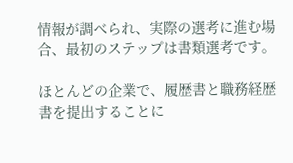情報が調べられ、実際の選考に進む場合、最初のステップは書類選考です。

ほとんどの企業で、履歴書と職務経歴書を提出することに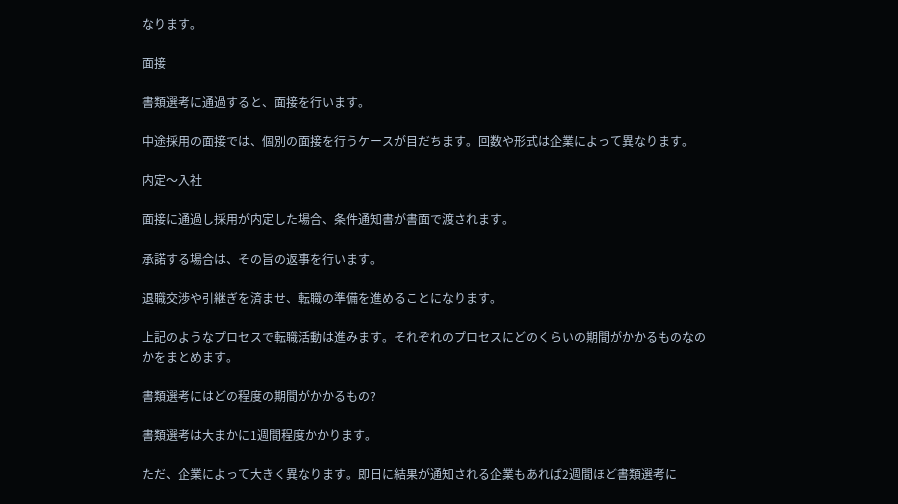なります。

面接

書類選考に通過すると、面接を行います。

中途採用の面接では、個別の面接を行うケースが目だちます。回数や形式は企業によって異なります。

内定〜入社

面接に通過し採用が内定した場合、条件通知書が書面で渡されます。

承諾する場合は、その旨の返事を行います。

退職交渉や引継ぎを済ませ、転職の準備を進めることになります。

上記のようなプロセスで転職活動は進みます。それぞれのプロセスにどのくらいの期間がかかるものなのかをまとめます。

書類選考にはどの程度の期間がかかるもの?

書類選考は大まかに1週間程度かかります。

ただ、企業によって大きく異なります。即日に結果が通知される企業もあれば2週間ほど書類選考に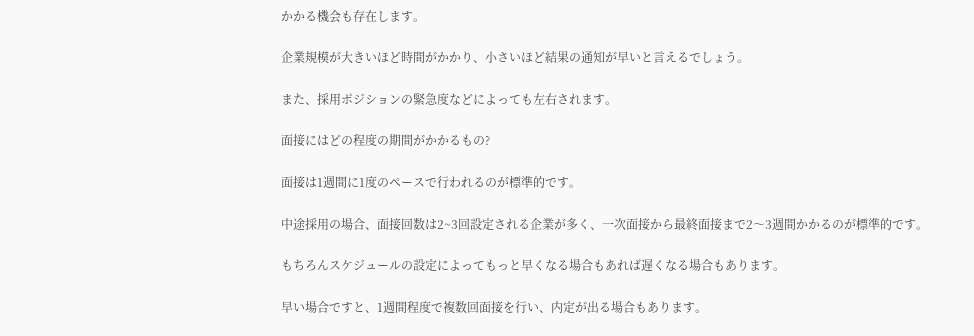かかる機会も存在します。

企業規模が大きいほど時間がかかり、小さいほど結果の通知が早いと言えるでしょう。

また、採用ポジションの緊急度などによっても左右されます。

面接にはどの程度の期間がかかるもの?

面接は1週間に1度のペースで行われるのが標準的です。

中途採用の場合、面接回数は2~3回設定される企業が多く、一次面接から最終面接まで2〜3週間かかるのが標準的です。

もちろんスケジュールの設定によってもっと早くなる場合もあれば遅くなる場合もあります。

早い場合ですと、1週間程度で複数回面接を行い、内定が出る場合もあります。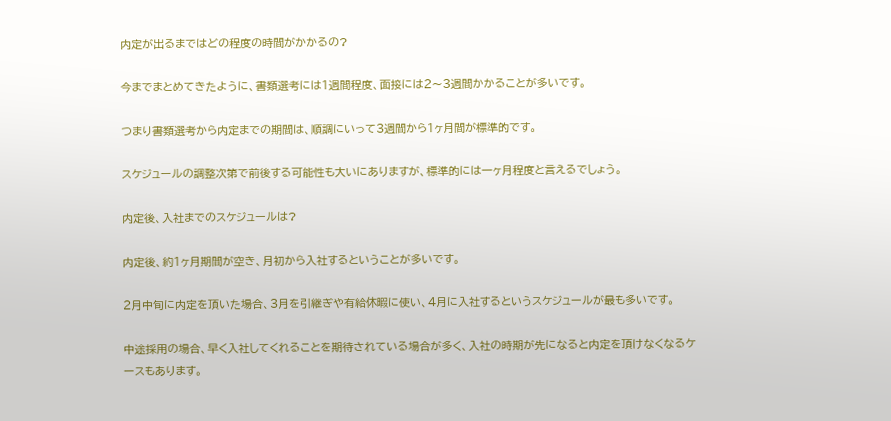内定が出るまではどの程度の時間がかかるの?

今までまとめてきたように、書類選考には1週間程度、面接には2〜3週間かかることが多いです。

つまり書類選考から内定までの期間は、順調にいって3週間から1ヶ月間が標準的です。

スケジュールの調整次第で前後する可能性も大いにありますが、標準的には一ヶ月程度と言えるでしょう。

内定後、入社までのスケジュールは?

内定後、約1ヶ月期間が空き、月初から入社するということが多いです。

2月中旬に内定を頂いた場合、3月を引継ぎや有給休暇に使い、4月に入社するというスケジュールが最も多いです。

中途採用の場合、早く入社してくれることを期待されている場合が多く、入社の時期が先になると内定を頂けなくなるケースもあります。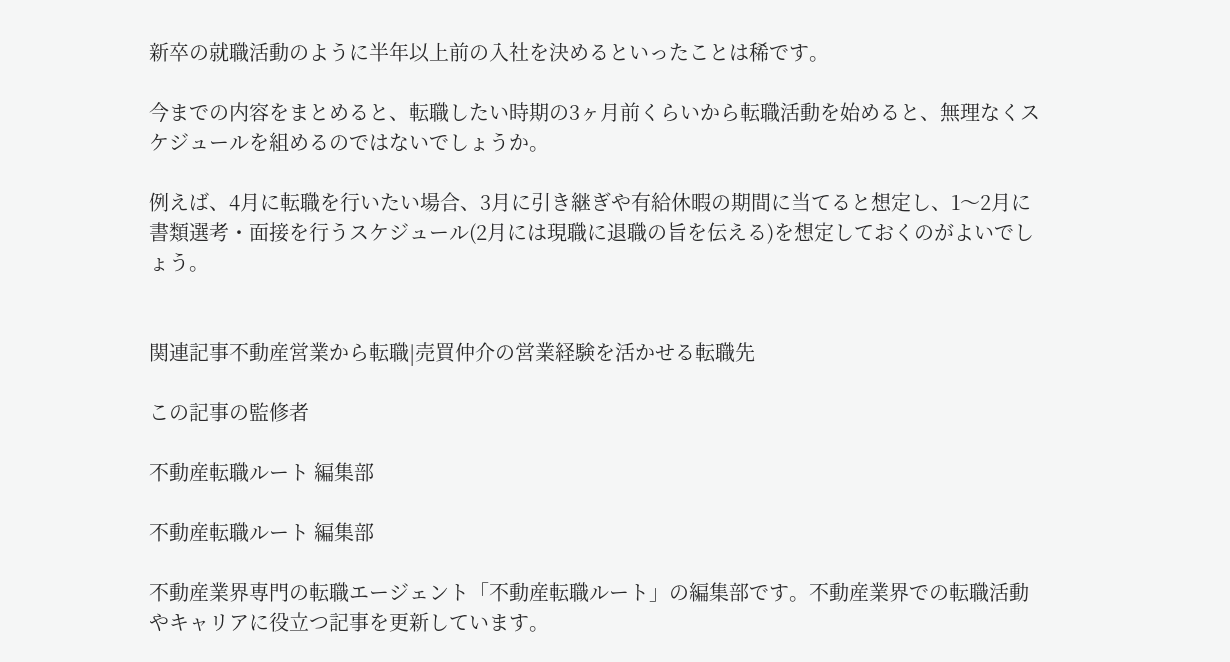新卒の就職活動のように半年以上前の入社を決めるといったことは稀です。

今までの内容をまとめると、転職したい時期の3ヶ月前くらいから転職活動を始めると、無理なくスケジュールを組めるのではないでしょうか。

例えば、4月に転職を行いたい場合、3月に引き継ぎや有給休暇の期間に当てると想定し、1〜2月に書類選考・面接を行うスケジュール(2月には現職に退職の旨を伝える)を想定しておくのがよいでしょう。


関連記事不動産営業から転職|売買仲介の営業経験を活かせる転職先

この記事の監修者

不動産転職ルート 編集部

不動産転職ルート 編集部

不動産業界専門の転職エージェント「不動産転職ルート」の編集部です。不動産業界での転職活動やキャリアに役立つ記事を更新しています。